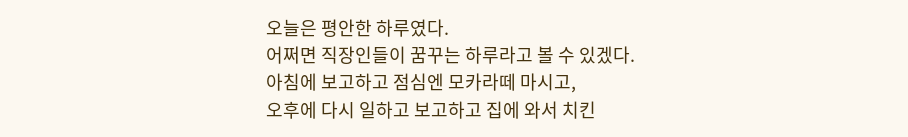오늘은 평안한 하루였다.
어쩌면 직장인들이 꿈꾸는 하루라고 볼 수 있겠다.
아침에 보고하고 점심엔 모카라떼 마시고,
오후에 다시 일하고 보고하고 집에 와서 치킨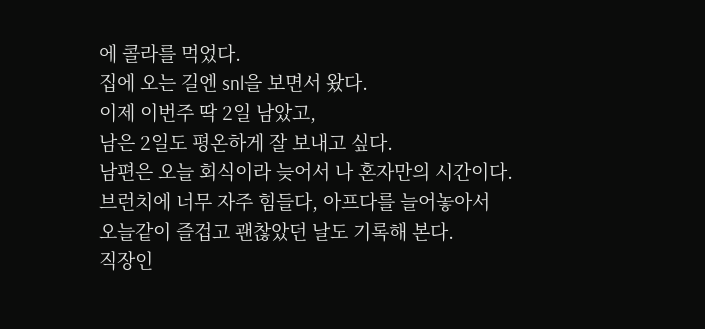에 콜라를 먹었다.
집에 오는 길엔 snl을 보면서 왔다.
이제 이번주 딱 2일 남았고,
남은 2일도 평온하게 잘 보내고 싶다.
남편은 오늘 회식이라 늦어서 나 혼자만의 시간이다.
브런치에 너무 자주 힘들다, 아프다를 늘어놓아서
오늘같이 즐겁고 괜찮았던 날도 기록해 본다.
직장인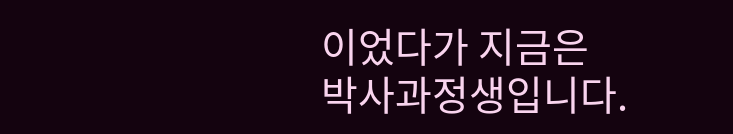이었다가 지금은 박사과정생입니다.